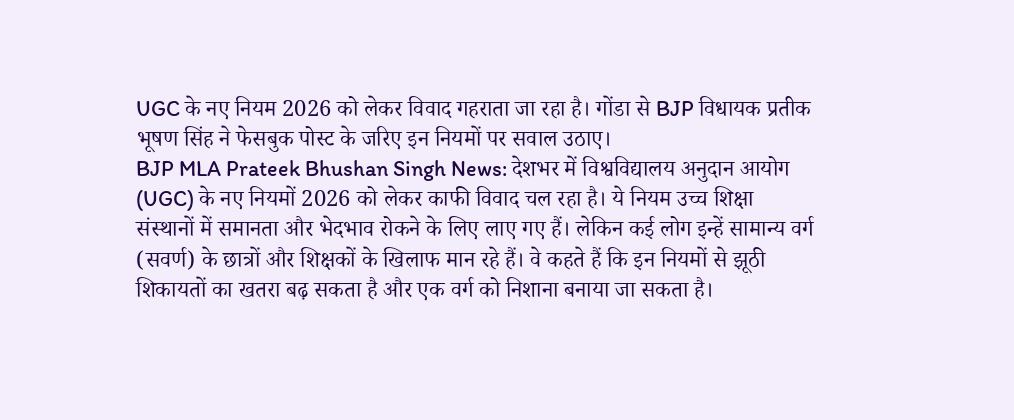UGC के नए नियम 2026 को लेकर विवाद गहराता जा रहा है। गोंडा से BJP विधायक प्रतीक भूषण सिंह ने फेसबुक पोस्ट के जरिए इन नियमों पर सवाल उठाए।
BJP MLA Prateek Bhushan Singh News: देशभर में विश्वविद्यालय अनुदान आयोग (UGC) के नए नियमों 2026 को लेकर काफी विवाद चल रहा है। ये नियम उच्च शिक्षा संस्थानों में समानता और भेदभाव रोकने के लिए लाए गए हैं। लेकिन कई लोग इन्हें सामान्य वर्ग (सवर्ण) के छात्रों और शिक्षकों के खिलाफ मान रहे हैं। वे कहते हैं कि इन नियमों से झूठी शिकायतों का खतरा बढ़ सकता है और एक वर्ग को निशाना बनाया जा सकता है।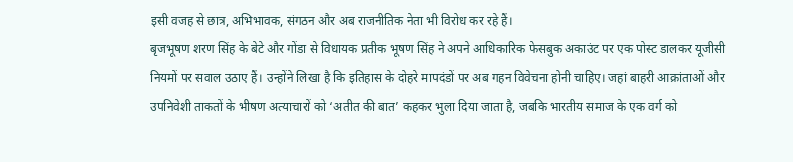इसी वजह से छात्र, अभिभावक, संगठन और अब राजनीतिक नेता भी विरोध कर रहे हैं।
बृजभूषण शरण सिंह के बेटे और गोंडा से विधायक प्रतीक भूषण सिंह ने अपने आधिकारिक फेसबुक अकाउंट पर एक पोस्ट डालकर यूजीसी नियमों पर सवाल उठाए हैं। उन्होंने लिखा है कि इतिहास के दोहरे मापदंडों पर अब गहन विवेचना होनी चाहिए। जहां बाहरी आक्रांताओं और उपनिवेशी ताकतों के भीषण अत्याचारों को ‘अतीत की बात’ कहकर भुला दिया जाता है, जबकि भारतीय समाज के एक वर्ग को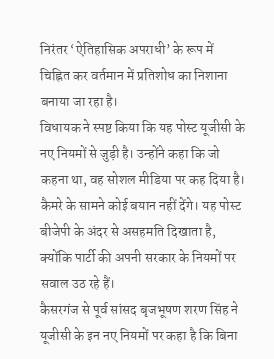निरंतर ‘ऐतिहासिक अपराधी’ के रूप में चिह्नित कर वर्तमान में प्रतिशोध का निशाना बनाया जा रहा है।
विधायक ने स्पष्ट किया कि यह पोस्ट यूजीसी के नए नियमों से जुड़ी है। उन्होंने कहा कि जो कहना था, वह सोशल मीडिया पर कह दिया है। कैमरे के सामने कोई बयान नहीं देंगे। यह पोस्ट बीजेपी के अंदर से असहमति दिखाता है, क्योंकि पार्टी की अपनी सरकार के नियमों पर सवाल उठ रहे हैं।
कैसरगंज से पूर्व सांसद बृजभूषण शरण सिंह ने यूजीसी के इन नए नियमों पर कहा है कि बिना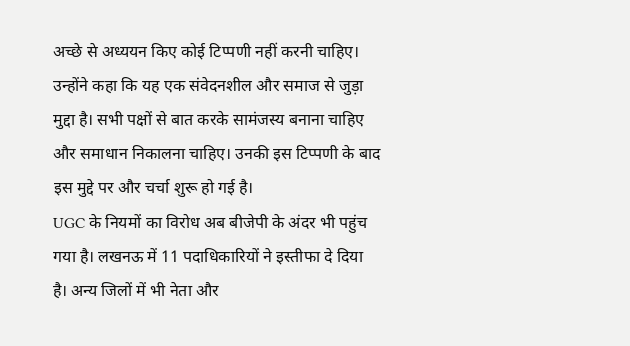अच्छे से अध्ययन किए कोई टिप्पणी नहीं करनी चाहिए। उन्होंने कहा कि यह एक संवेदनशील और समाज से जुड़ा मुद्दा है। सभी पक्षों से बात करके सामंजस्य बनाना चाहिए और समाधान निकालना चाहिए। उनकी इस टिप्पणी के बाद इस मुद्दे पर और चर्चा शुरू हो गई है।
UGC के नियमों का विरोध अब बीजेपी के अंदर भी पहुंच गया है। लखनऊ में 11 पदाधिकारियों ने इस्तीफा दे दिया है। अन्य जिलों में भी नेता और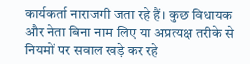कार्यकर्ता नाराजगी जता रहे हैं। कुछ विधायक और नेता बिना नाम लिए या अप्रत्यक्ष तरीके से नियमों पर सवाल खड़े कर रहे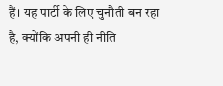हैं। यह पार्टी के लिए चुनौती बन रहा है, क्योंकि अपनी ही नीति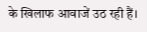के खिलाफ आवाजें उठ रही हैं।